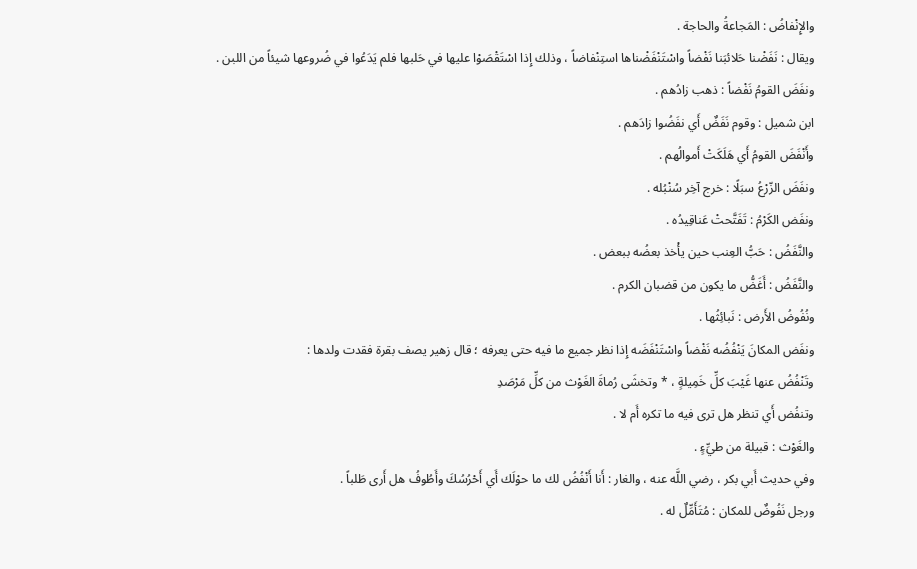والإِنْفاضُ : المَجاعةُ والحاجة .
ويقال : نَفَضْنا حَلائبَنا نَفْضاً واسْتَنْفَضْناها استِنْفاضاً ، وذلك إِذا اسْتَقْصَوْا عليها في حَلبها فلم يَدَعُوا في ضُروعها شيئاً من اللبن .
ونفَضَ القومُ نَفْضاً : ذهب زادُهم .
ابن شميل : وقوم نَفَضٌ أَي نفَضُوا زادَهم .
وأَنْفَضَ القومُ أَي هَلَكَتْ أَموالُهم .
ونفَضَ الزّرْعُ سبَلًا : خرج آخِر سُنْبُله .
ونفَض الكَرْمُ : تَفَتَّحتْ عَناقِيدُه .
والنَّفَضُ : حَبُّ العِنب حين يأْخذ بعضُه ببعض .
والنَّفَضُ : أَغَضُّ ما يكون من قضبان الكرم .
ونُفُوضُ الأَرض : نَبائِثُها .
ونفَض المكانَ يَنْفُضُه نَفْضاً واسْتَنْفَضَه إِذا نظر جميع ما فيه حتى يعرفه ؛ قال زهير يصف بقرة فقدت ولدها :
وتَنْفُضُ عنها غَيْبَ كلِّ خَمِيلةٍ ، * وتخشَى رُماةَ الغَوْث من كلِّ مَرْصَدِ
وتنفُض أَي تنظر هل ترى فيه ما تكره أَم لا .
والغَوْث : قبيلة من طيِّءٍ .
وفي حديث أَبي بكر ، رضي اللَّه عنه ، والغار : أَنا أَنْفُضُ لك ما حوْلَك أَي أَحْرُسُكَ وأَطُوفُ هل أَرى طَلباً .
ورجل نَفُوضٌ للمكان : مُتَأَمِّلٌ له .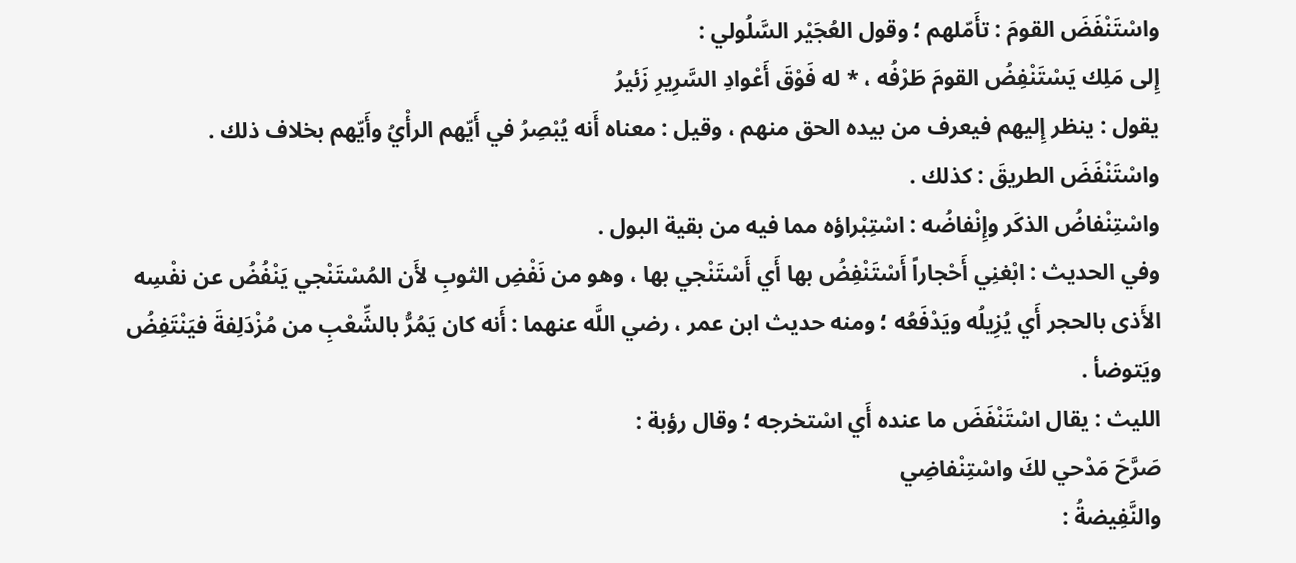واسْتَنْفَضَ القومَ : تأَمّلهم ؛ وقول العُجَيْر السَّلُولي :
إِلى مَلِك يَسْتَنْفِضُ القومَ طَرْفُه ، * له فَوْقَ أَعْوادِ السَّرِيرِ زَئيرُ
يقول : ينظر إِليهم فيعرف من بيده الحق منهم ، وقيل : معناه أَنه يُبْصِرُ في أَيّهم الرأْيُ وأَيّهم بخلاف ذلك .
واسْتَنْفَضَ الطريقَ : كذلك .
واسْتِنْفاضُ الذكَر وإِنْفاضُه : اسْتِبْراؤه مما فيه من بقية البول .
وفي الحديث : ابْغنِي أَحْجاراً أَسْتَنْفِضُ بها أَي أَسْتَنْجي بها ، وهو من نَفْضِ الثوبِ لأَن المُسْتَنْجي يَنْفُضُ عن نفْسِه الأَذى بالحجر أَي يُزِيلُه ويَدْفَعُه ؛ ومنه حديث ابن عمر ، رضي اللَّه عنهما : أَنه كان يَمُرُّ بالشِّعْبِ من مُزْدَلِفةَ فيَنْتَفِضُ ويَتوضأ .
الليث : يقال اسْتَنْفَضَ ما عنده أَي اسْتخرجه ؛ وقال رؤبة :
صَرَّحَ مَدْحي لكَ واسْتِنْفاضِي
والنَّفِيضةُ :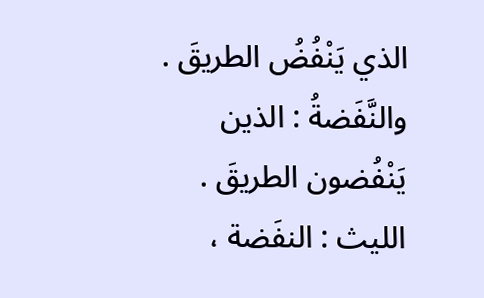الذي يَنْفُضُ الطريقَ .
والنَّفَضةُ : الذين يَنْفُضون الطريقَ .
الليث : النفَضة ،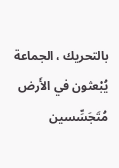بالتحريك ، الجماعة يُبْعثون في الأَرض مُتَجَسِّسين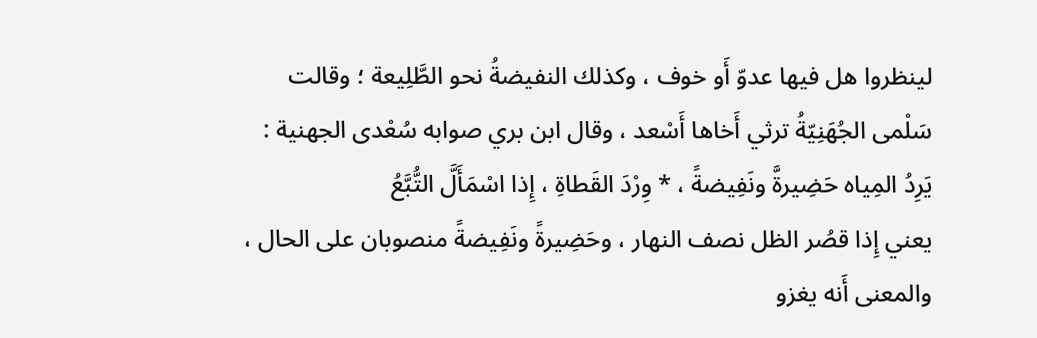لينظروا هل فيها عدوّ أَو خوف ، وكذلك النفيضةُ نحو الطَّلِيعة ؛ وقالت سَلْمى الجُهَنِيّةُ ترثي أَخاها أَسْعد ، وقال ابن بري صوابه سُعْدى الجهنية :
يَرِدُ المِياه حَضِيرةَّ ونَفِيضةً ، * وِرْدَ القَطاةِ ، إِذا اسْمَأَلَّ التُّبَّعُ
يعني إِذا قصُر الظل نصف النهار ، وحَضِيرةً ونَفِيضةً منصوبان على الحال ، والمعنى أَنه يغزو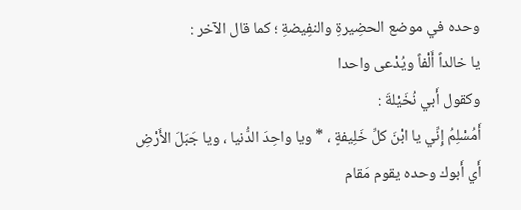وحده في موضع الحضِيرةِ والنفِيضةِ ؛ كما قال الآخر :
يا خالداً أَلْفاً ويُدْعى واحدا
وكقول أَبي نُخَيْلةَ :
أَمُسْلِمُ إِنِّي يا ابْنَ كلِّ خَلِيفةٍ ، * ويا واحِدَ الدُّنيا ، ويا جَبَلَ الأَرْضِ
أَي أَبوك وحده يقوم مَقام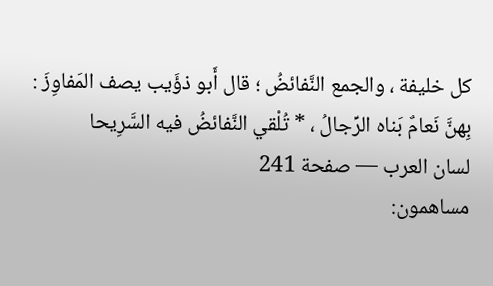كل خليفة ، والجمع النَّفائضُ ؛ قال أَبو ذؤَيب يصف المَفاوِزَ :
بِهنَّ نَعامٌ بَناه الرِّجالُ ، * تُلْقي النَّفائضُ فيه السَّرِيحا
لسان العرب — صفحة 241
مساهمون: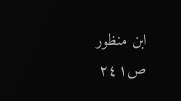ابن منظور
ص٢٤١